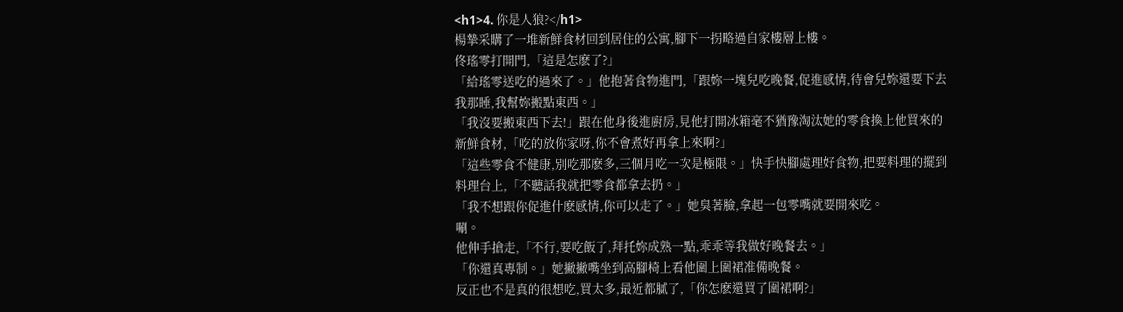<h1>4. 你是人狼?</h1>
楊摯采購了一堆新鮮食材回到居住的公寓,腳下一拐略過自家樓層上樓。
佟瑤零打開門,「這是怎麽了?」
「給瑤零送吃的過來了。」他抱著食物進門,「跟妳一塊兒吃晚餐,促進感情,待會兒妳還要下去我那睡,我幫妳搬點東西。」
「我沒要搬東西下去!」跟在他身後進廚房,見他打開冰箱毫不猶豫淘汰她的零食換上他買來的新鮮食材,「吃的放你家呀,你不會煮好再拿上來啊?」
「這些零食不健康,別吃那麽多,三個月吃一次是極限。」快手快腳處理好食物,把要料理的擺到料理台上,「不聽話我就把零食都拿去扔。」
「我不想跟你促進什麽感情,你可以走了。」她臭著臉,拿起一包零嘴就要開來吃。
唰。
他伸手搶走,「不行,要吃飯了,拜托妳成熟一點,乖乖等我做好晚餐去。」
「你還真專制。」她撇撇嘴坐到高腳椅上看他圍上圍裙准備晚餐。
反正也不是真的很想吃,買太多,最近都膩了,「你怎麽還買了圍裙啊?」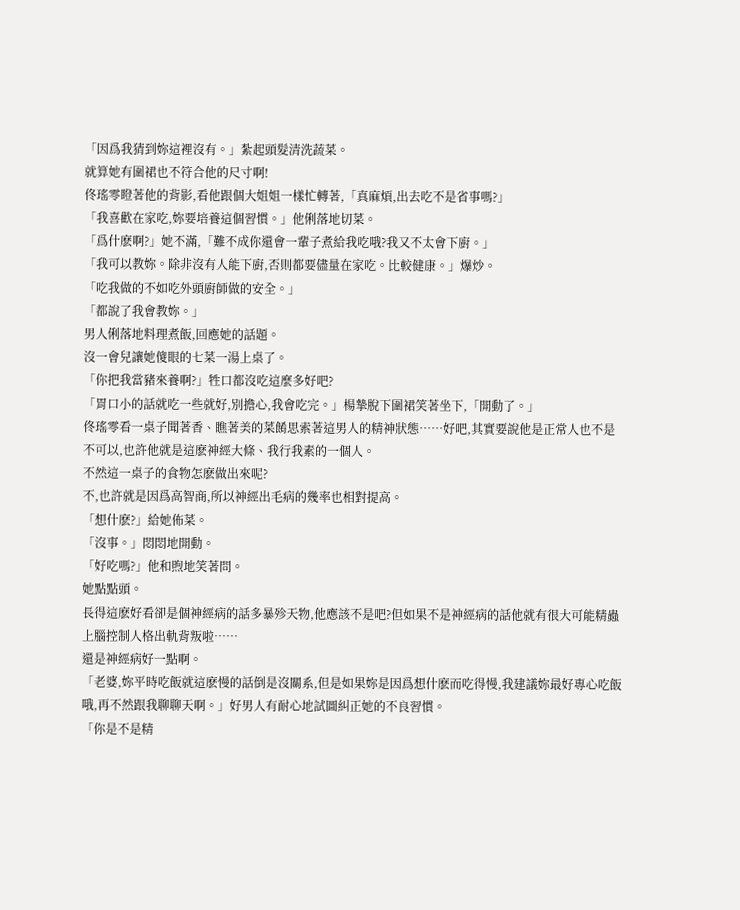「因爲我猜到妳這裡沒有。」紮起頭髮清洗蔬菜。
就算她有圍裙也不符合他的尺寸啊!
佟瑤零瞪著他的背影,看他跟個大姐姐一樣忙轉著,「真麻煩,出去吃不是省事嗎?」
「我喜歡在家吃,妳要培養這個習慣。」他俐落地切菜。
「爲什麽啊?」她不滿,「難不成你還會一輩子煮給我吃哦?我又不太會下廚。」
「我可以教妳。除非沒有人能下廚,否則都要儘量在家吃。比較健康。」爆炒。
「吃我做的不如吃外頭廚師做的安全。」
「都說了我會教妳。」
男人俐落地料理煮飯,回應她的話題。
沒一會兒讓她傻眼的七菜一湯上桌了。
「你把我當豬來養啊?」牲口都沒吃這麼多好吧?
「胃口小的話就吃一些就好,別擔心,我會吃完。」楊摯脫下圍裙笑著坐下,「開動了。」
佟瑤零看一桌子聞著香、瞧著美的菜餚思索著這男人的精神狀態……好吧,其實要說他是正常人也不是不可以,也許他就是這麽神經大條、我行我素的一個人。
不然這一桌子的食物怎麽做出來呢?
不,也許就是因爲高智商,所以神經出毛病的幾率也相對提高。
「想什麽?」給她佈菜。
「沒事。」悶悶地開動。
「好吃嗎?」他和煦地笑著問。
她點點頭。
長得這麽好看卻是個神經病的話多暴殄天物,他應該不是吧?但如果不是神經病的話他就有很大可能精蟲上腦控制人格出軌背叛啦……
還是神經病好一點啊。
「老婆,妳平時吃飯就這麽慢的話倒是沒關系,但是如果妳是因爲想什麽而吃得慢,我建議妳最好專心吃飯哦,再不然跟我聊聊天啊。」好男人有耐心地試圖糾正她的不良習慣。
「你是不是精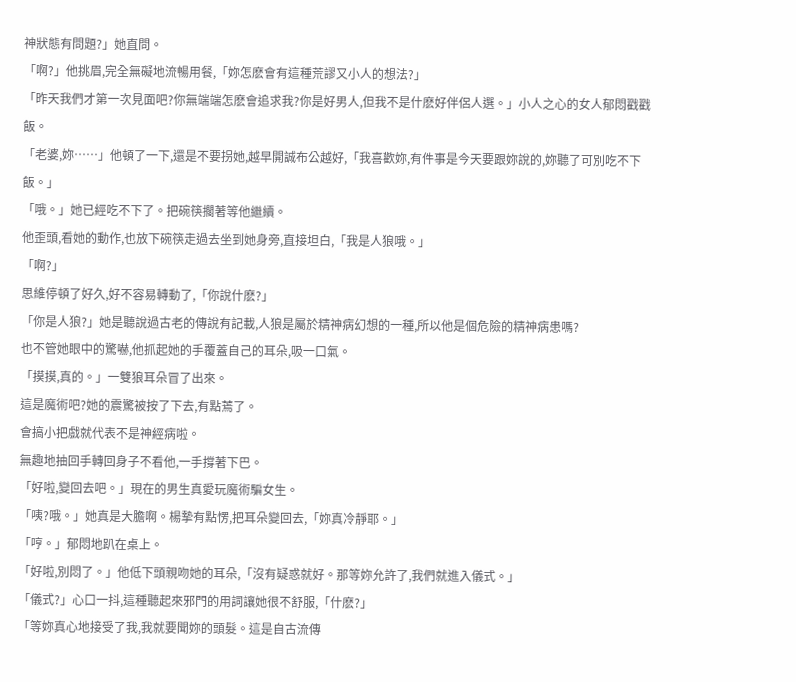神狀態有問題?」她直問。
「啊?」他挑眉,完全無礙地流暢用餐,「妳怎麽會有這種荒謬又小人的想法?」
「昨天我們才第一次見面吧?你無端端怎麽會追求我?你是好男人,但我不是什麽好伴侶人選。」小人之心的女人郁悶戳戳飯。
「老婆,妳……」他頓了一下,還是不要拐她,越早開誠布公越好,「我喜歡妳,有件事是今天要跟妳說的,妳聽了可別吃不下飯。」
「哦。」她已經吃不下了。把碗筷擱著等他繼續。
他歪頭,看她的動作,也放下碗筷走過去坐到她身旁,直接坦白,「我是人狼哦。」
「啊?」
思維停頓了好久,好不容易轉動了,「你說什麽?」
「你是人狼?」她是聽說過古老的傳說有記載,人狼是屬於精神病幻想的一種,所以他是個危險的精神病患嗎?
也不管她眼中的驚嚇,他抓起她的手覆蓋自己的耳朵,吸一口氣。
「摸摸,真的。」一雙狼耳朵冒了出來。
這是魔術吧?她的震驚被按了下去,有點蔫了。
會搞小把戲就代表不是神經病啦。
無趣地抽回手轉回身子不看他,一手撐著下巴。
「好啦,變回去吧。」現在的男生真愛玩魔術騙女生。
「咦?哦。」她真是大膽啊。楊摯有點愣,把耳朵變回去,「妳真冷靜耶。」
「哼。」郁悶地趴在桌上。
「好啦,別悶了。」他低下頭親吻她的耳朵,「沒有疑惑就好。那等妳允許了,我們就進入儀式。」
「儀式?」心口一抖,這種聽起來邪門的用詞讓她很不舒服,「什麽?」
「等妳真心地接受了我,我就要聞妳的頭髮。這是自古流傳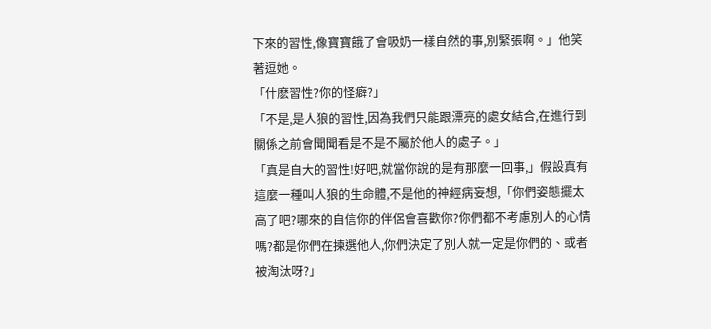下來的習性,像寶寶餓了會吸奶一樣自然的事,別緊張啊。」他笑著逗她。
「什麽習性?你的怪癖?」
「不是,是人狼的習性,因為我們只能跟漂亮的處女結合,在進行到關係之前會聞聞看是不是不屬於他人的處子。」
「真是自大的習性!好吧,就當你說的是有那麼一回事,」假設真有這麼一種叫人狼的生命體,不是他的神經病妄想,「你們姿態擺太高了吧?哪來的自信你的伴侶會喜歡你?你們都不考慮別人的心情嗎?都是你們在揀選他人,你們決定了別人就一定是你們的、或者被淘汰呀?」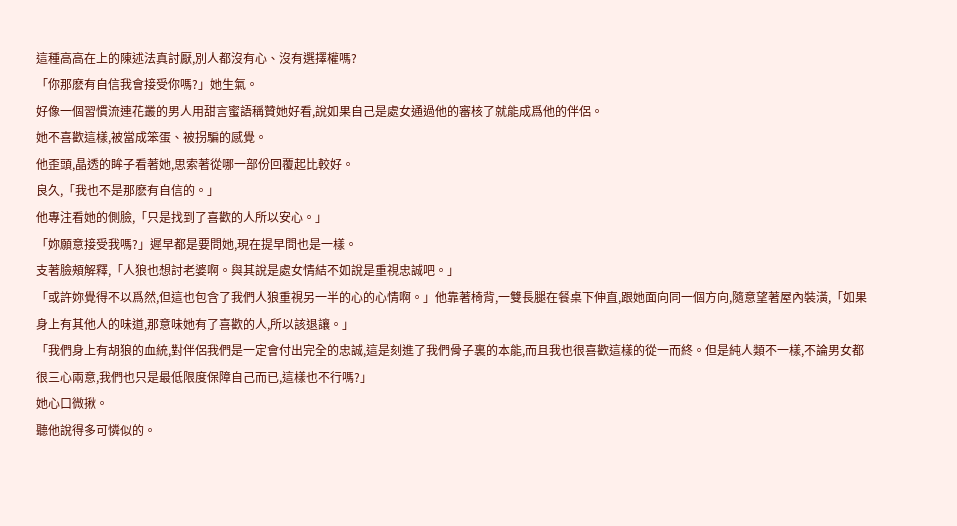這種高高在上的陳述法真討厭,別人都沒有心、沒有選擇權嗎?
「你那麽有自信我會接受你嗎?」她生氣。
好像一個習慣流連花叢的男人用甜言蜜語稱贊她好看,說如果自己是處女通過他的審核了就能成爲他的伴侶。
她不喜歡這樣,被當成笨蛋、被拐騙的感覺。
他歪頭,晶透的眸子看著她,思索著從哪一部份回覆起比較好。
良久,「我也不是那麽有自信的。」
他專注看她的側臉,「只是找到了喜歡的人所以安心。」
「妳願意接受我嗎?」遲早都是要問她,現在提早問也是一樣。
支著臉頰解釋,「人狼也想討老婆啊。與其說是處女情結不如說是重視忠誠吧。」
「或許妳覺得不以爲然,但這也包含了我們人狼重視另一半的心的心情啊。」他靠著椅背,一雙長腿在餐桌下伸直,跟她面向同一個方向,隨意望著屋內裝潢,「如果身上有其他人的味道,那意味她有了喜歡的人,所以該退讓。」
「我們身上有胡狼的血統,對伴侶我們是一定會付出完全的忠誠,這是刻進了我們骨子裏的本能,而且我也很喜歡這樣的從一而終。但是純人類不一樣,不論男女都很三心兩意,我們也只是最低限度保障自己而已,這樣也不行嗎?」
她心口微揪。
聽他說得多可憐似的。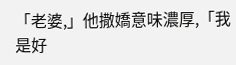「老婆,」他撒嬌意味濃厚,「我是好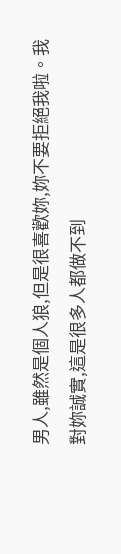男人,雖然是個人狼,但是很喜歡妳,妳不要拒絕我啦。我對妳誠實,這是很多人都做不到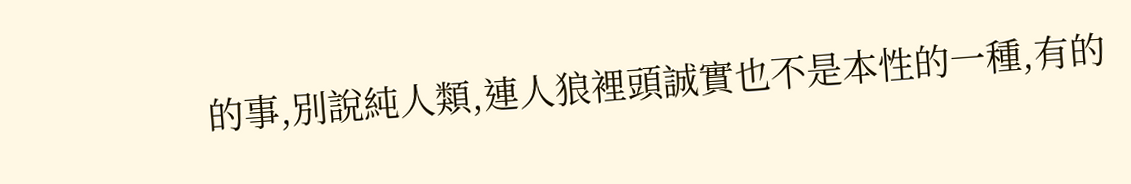的事,別說純人類,連人狼裡頭誠實也不是本性的一種,有的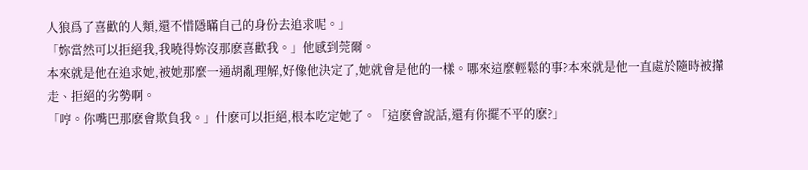人狼爲了喜歡的人類,還不惜隱瞞自己的身份去追求呢。」
「妳當然可以拒絕我,我曉得妳沒那麽喜歡我。」他感到莞爾。
本來就是他在追求她,被她那麼一通胡亂理解,好像他決定了,她就會是他的一樣。哪來這麼輕鬆的事?本來就是他一直處於隨時被攆走、拒絕的劣勢啊。
「哼。你嘴巴那麽會欺負我。」什麽可以拒絕,根本吃定她了。「這麽會說話,還有你擺不平的麽?」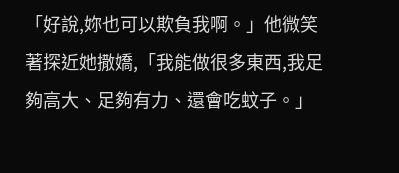「好說,妳也可以欺負我啊。」他微笑著探近她撒嬌,「我能做很多東西,我足夠高大、足夠有力、還會吃蚊子。」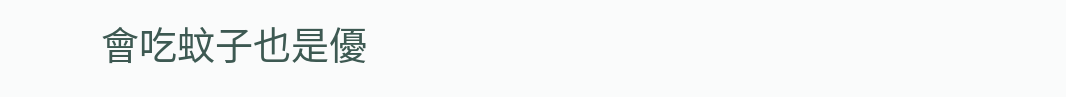會吃蚊子也是優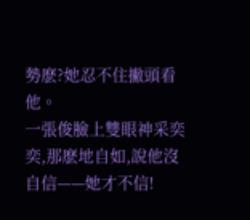勢麽?她忍不住撇頭看他。
一張俊臉上雙眼神采奕奕,那麽地自如,說他沒自信——她才不信!